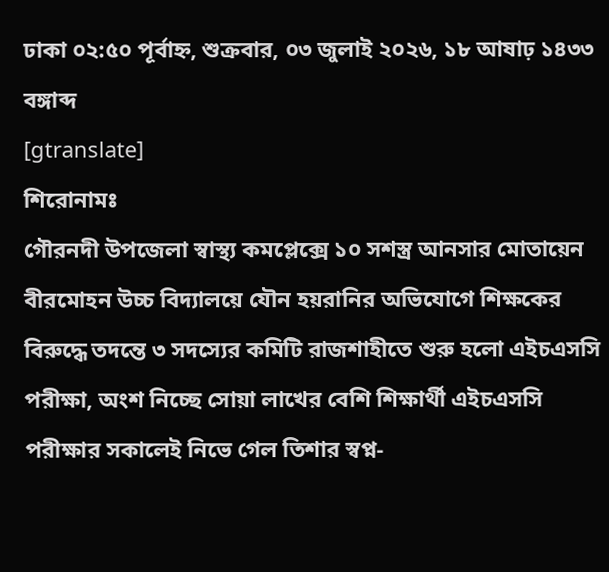ঢাকা ০২:৫০ পূর্বাহ্ন, শুক্রবার, ০৩ জুলাই ২০২৬, ১৮ আষাঢ় ১৪৩৩ বঙ্গাব্দ
[gtranslate]
শিরোনামঃ
গৌরনদী উপজেলা স্বাস্থ্য কমপ্লেক্সে ১০ সশস্ত্র আনসার মোতায়েন বীরমোহন উচ্চ বিদ্যালয়ে যৌন হয়রানির অভিযোগে শিক্ষকের বিরুদ্ধে তদন্তে ৩ সদস্যের কমিটি রাজশাহীতে শুরু হলো এইচএসসি পরীক্ষা, অংশ নিচ্ছে সোয়া লাখের বেশি শিক্ষার্থী এইচএসসি পরীক্ষার সকালেই নিভে গেল তিশার স্বপ্ন-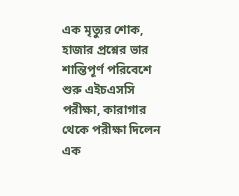এক মৃত্যুর শোক, হাজার প্রশ্নের ভার শান্তিপূর্ণ পরিবেশে শুরু এইচএসসি পরীক্ষা, কারাগার থেকে পরীক্ষা দিলেন এক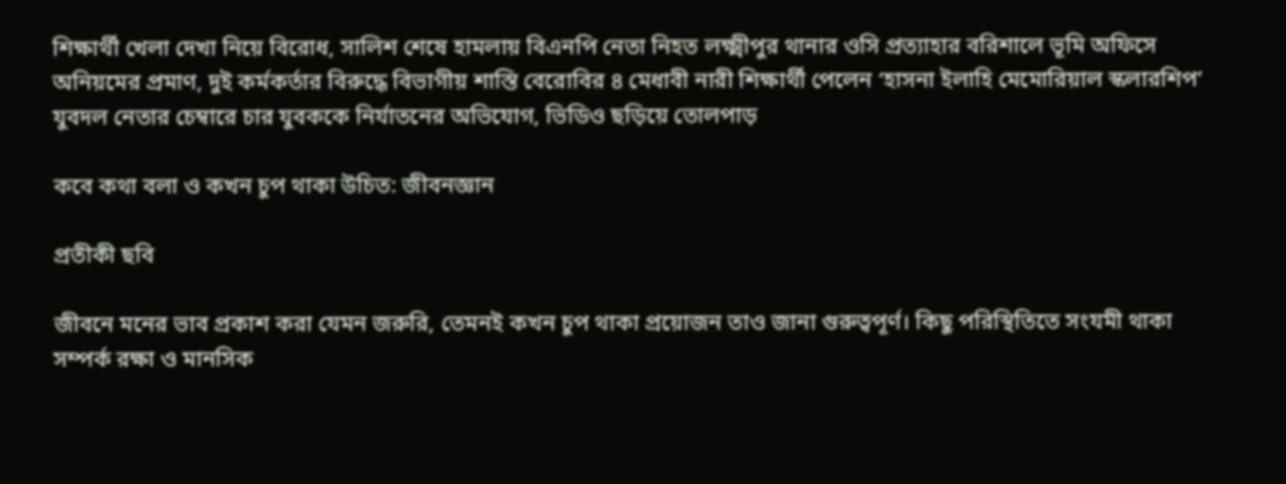শিক্ষার্থী খেলা দেখা নিয়ে বিরোধ, সালিশ শেষে হামলায় বিএনপি নেতা নিহত লক্ষ্মীপুর থানার ওসি প্রত্যাহার বরিশালে ভূমি অফিসে অনিয়মের প্রমাণ, দুই কর্মকর্তার বিরুদ্ধে বিভাগীয় শাস্তি বেরোবির ৪ মেধাবী নারী শিক্ষার্থী পেলেন ‘হাসনা ইলাহি মেমোরিয়াল স্কলারশিপ’ যুবদল নেতার চেম্বারে চার যুবককে নির্যাতনের অভিযোগ, ভিডিও ছড়িয়ে তোলপাড়

কবে কথা বলা ও কখন চুপ থাকা উচিত: জীবনজ্ঞান

প্রতীকী ছবি

জীবনে মনের ভাব প্রকাশ করা যেমন জরুরি, তেমনই কখন চুপ থাকা প্রয়োজন তাও জানা গুরুত্বপূর্ণ। কিছু পরিস্থিতিতে সংযমী থাকা সম্পর্ক রক্ষা ও মানসিক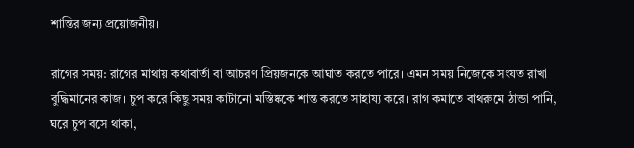শান্তির জন্য প্রয়োজনীয়।

রাগের সময়: রাগের মাথায় কথাবার্তা বা আচরণ প্রিয়জনকে আঘাত করতে পারে। এমন সময় নিজেকে সংযত রাখা বুদ্ধিমানের কাজ। চুপ করে কিছু সময় কাটানো মস্তিষ্ককে শান্ত করতে সাহায্য করে। রাগ কমাতে বাথরুমে ঠান্ডা পানি, ঘরে চুপ বসে থাকা,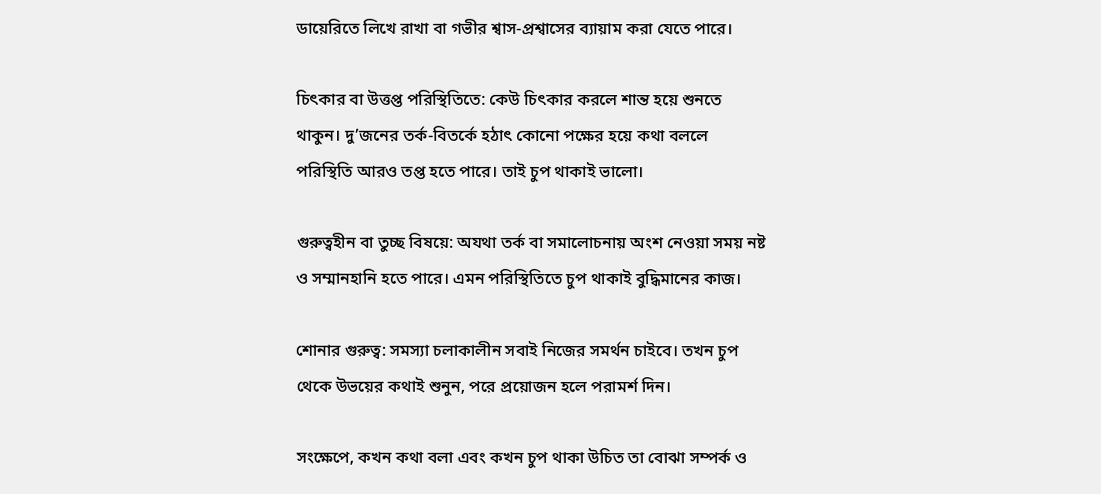ডায়েরিতে লিখে রাখা বা গভীর শ্বাস-প্রশ্বাসের ব্যায়াম করা যেতে পারে।

চিৎকার বা উত্তপ্ত পরিস্থিতিতে: কেউ চিৎকার করলে শান্ত হয়ে শুনতে থাকুন। দু’জনের তর্ক-বিতর্কে হঠাৎ কোনো পক্ষের হয়ে কথা বললে পরিস্থিতি আরও তপ্ত হতে পারে। তাই চুপ থাকাই ভালো।

গুরুত্বহীন বা তুচ্ছ বিষয়ে: অযথা তর্ক বা সমালোচনায় অংশ নেওয়া সময় নষ্ট ও সম্মানহানি হতে পারে। এমন পরিস্থিতিতে চুপ থাকাই বুদ্ধিমানের কাজ।

শোনার গুরুত্ব: সমস্যা চলাকালীন সবাই নিজের সমর্থন চাইবে। তখন চুপ থেকে উভয়ের কথাই শুনুন, পরে প্রয়োজন হলে পরামর্শ দিন।

সংক্ষেপে, কখন কথা বলা এবং কখন চুপ থাকা উচিত তা বোঝা সম্পর্ক ও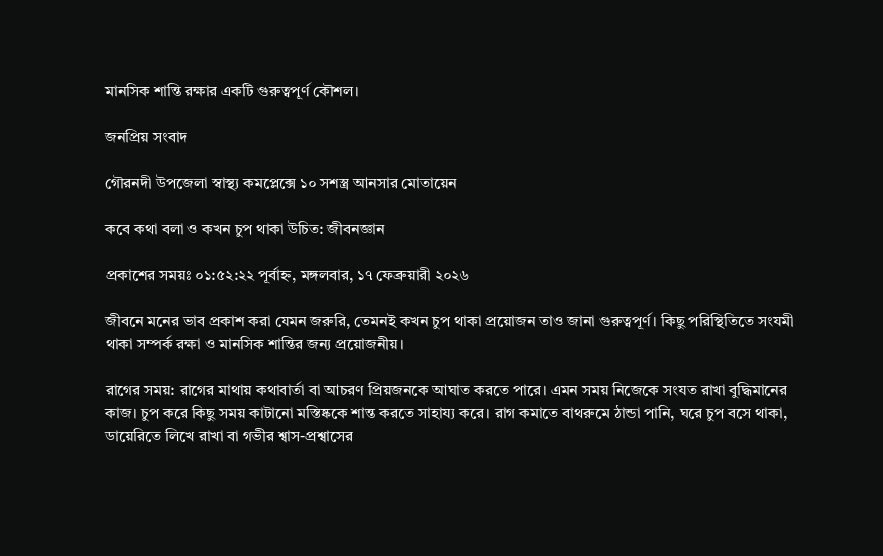মানসিক শান্তি রক্ষার একটি গুরুত্বপূর্ণ কৌশল।

জনপ্রিয় সংবাদ

গৌরনদী উপজেলা স্বাস্থ্য কমপ্লেক্সে ১০ সশস্ত্র আনসার মোতায়েন

কবে কথা বলা ও কখন চুপ থাকা উচিত: জীবনজ্ঞান

প্রকাশের সময়ঃ ০১:৫২:২২ পূর্বাহ্ন, মঙ্গলবার, ১৭ ফেব্রুয়ারী ২০২৬

জীবনে মনের ভাব প্রকাশ করা যেমন জরুরি, তেমনই কখন চুপ থাকা প্রয়োজন তাও জানা গুরুত্বপূর্ণ। কিছু পরিস্থিতিতে সংযমী থাকা সম্পর্ক রক্ষা ও মানসিক শান্তির জন্য প্রয়োজনীয়।

রাগের সময়: রাগের মাথায় কথাবার্তা বা আচরণ প্রিয়জনকে আঘাত করতে পারে। এমন সময় নিজেকে সংযত রাখা বুদ্ধিমানের কাজ। চুপ করে কিছু সময় কাটানো মস্তিষ্ককে শান্ত করতে সাহায্য করে। রাগ কমাতে বাথরুমে ঠান্ডা পানি, ঘরে চুপ বসে থাকা, ডায়েরিতে লিখে রাখা বা গভীর শ্বাস-প্রশ্বাসের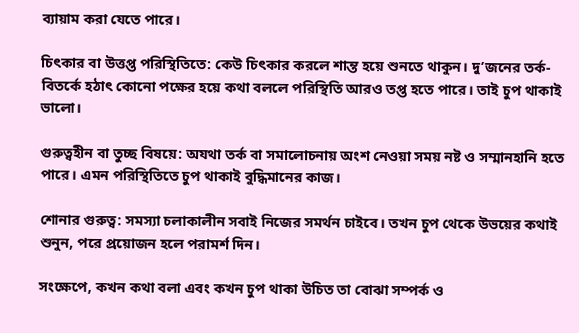ব্যায়াম করা যেতে পারে।

চিৎকার বা উত্তপ্ত পরিস্থিতিতে: কেউ চিৎকার করলে শান্ত হয়ে শুনতে থাকুন। দু’জনের তর্ক-বিতর্কে হঠাৎ কোনো পক্ষের হয়ে কথা বললে পরিস্থিতি আরও তপ্ত হতে পারে। তাই চুপ থাকাই ভালো।

গুরুত্বহীন বা তুচ্ছ বিষয়ে: অযথা তর্ক বা সমালোচনায় অংশ নেওয়া সময় নষ্ট ও সম্মানহানি হতে পারে। এমন পরিস্থিতিতে চুপ থাকাই বুদ্ধিমানের কাজ।

শোনার গুরুত্ব: সমস্যা চলাকালীন সবাই নিজের সমর্থন চাইবে। তখন চুপ থেকে উভয়ের কথাই শুনুন, পরে প্রয়োজন হলে পরামর্শ দিন।

সংক্ষেপে, কখন কথা বলা এবং কখন চুপ থাকা উচিত তা বোঝা সম্পর্ক ও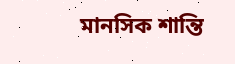মানসিক শান্তি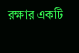রক্ষার একটি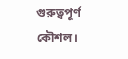গুরুত্বপূর্ণ কৌশল।